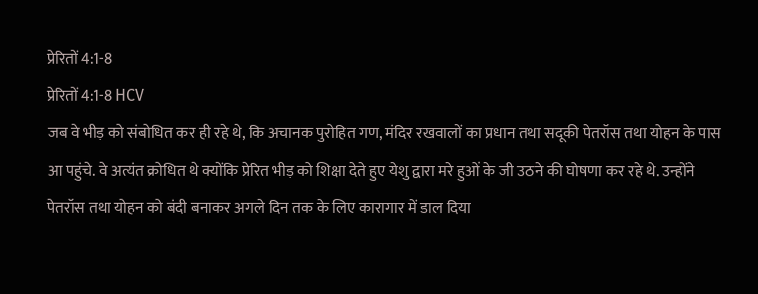प्रेरितों 4:1-8
प्रेरितों 4:1-8 HCV
जब वे भीड़ को संबोधित कर ही रहे थे, कि अचानक पुरोहित गण, मंदिर रखवालों का प्रधान तथा सदूकी पेतरॉस तथा योहन के पास आ पहुंचे. वे अत्यंत क्रोधित थे क्योंकि प्रेरित भीड़ को शिक्षा देते हुए येशु द्वारा मरे हुओं के जी उठने की घोषणा कर रहे थे. उन्होंने पेतरॉस तथा योहन को बंदी बनाकर अगले दिन तक के लिए कारागार में डाल दिया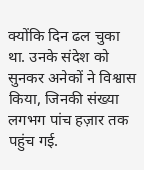क्योंकि दिन ढल चुका था. उनके संदेश को सुनकर अनेकों ने विश्वास किया, जिनकी संख्या लगभग पांच हज़ार तक पहुंच गई.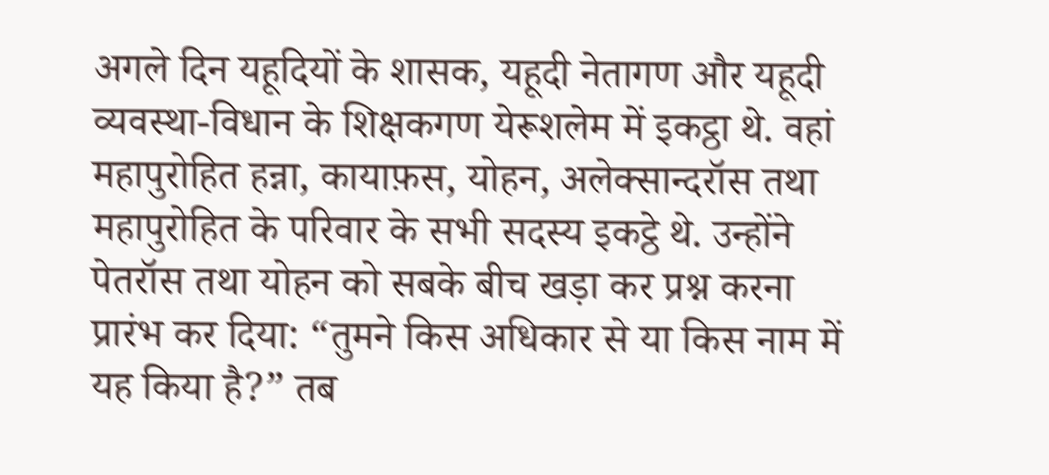अगले दिन यहूदियों के शासक, यहूदी नेतागण और यहूदी व्यवस्था-विधान के शिक्षकगण येरूशलेम में इकट्ठा थे. वहां महापुरोहित हन्ना, कायाफ़स, योहन, अलेक्सान्दरॉस तथा महापुरोहित के परिवार के सभी सदस्य इकट्ठे थे. उन्होंने पेतरॉस तथा योहन को सबके बीच खड़ा कर प्रश्न करना प्रारंभ कर दिया: “तुमने किस अधिकार से या किस नाम में यह किया है?” तब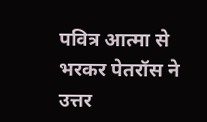पवित्र आत्मा से भरकर पेतरॉस ने उत्तर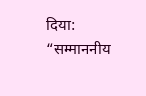दिया: “सम्माननीय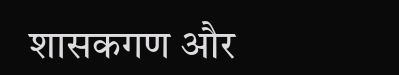शासकगण और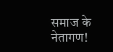समाज के नेतागण!